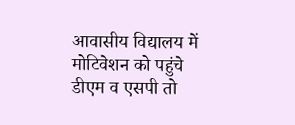आवासीय विद्यालय में मोटिवेशन को पहुंचे डीएम व एसपी तो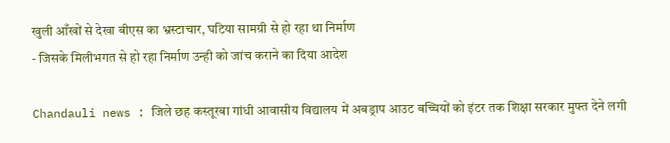खुली आँखों से देखा बीएस का भ्रस्टाचार, घटिया सामग्री से हो रहा था निर्माण
- जिसके मिलीभगत से हो रहा निर्माण उन्ही को जांच कराने का दिया आदेश

Chandauli news : जिले छह कस्तूरबा गांधी आवासीय विद्यालय में अबड्राप आउट बच्चियों को इंटर तक शिक्षा सरकार मुफ्त देने लगी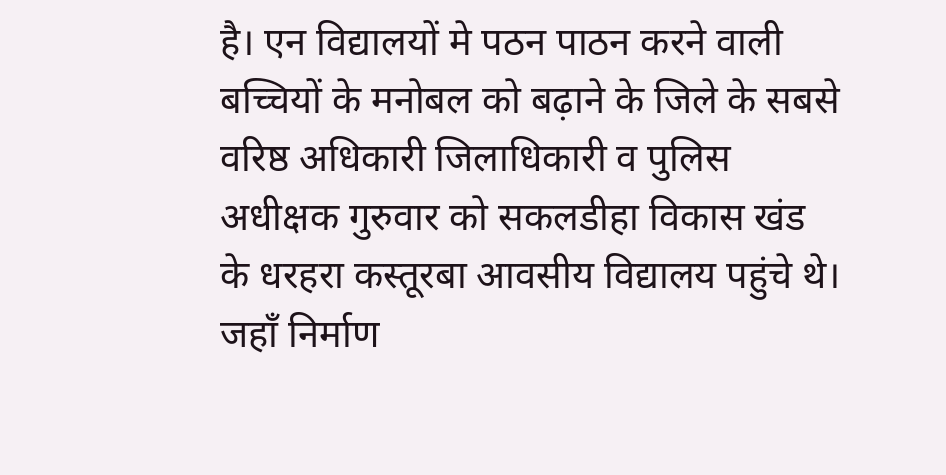है। एन विद्यालयों मे पठन पाठन करने वाली बच्चियों के मनोबल को बढ़ाने के जिले के सबसे वरिष्ठ अधिकारी जिलाधिकारी व पुलिस अधीक्षक गुरुवार को सकलडीहा विकास खंड के धरहरा कस्तूरबा आवसीय विद्यालय पहुंचे थे। जहाँ निर्माण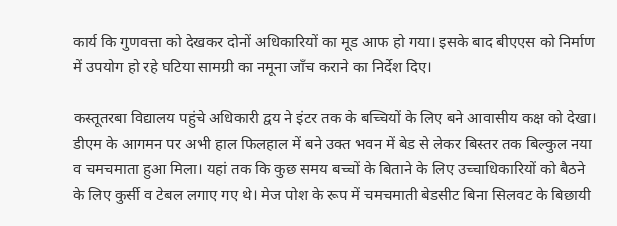कार्य कि गुणवत्ता को देखकर दोनों अधिकारियों का मूड आफ हो गया। इसके बाद बीएएस को निर्माण में उपयोग हो रहे घटिया सामग्री का नमूना जाँच कराने का निर्देश दिए।

कस्तूतरबा विद्यालय पहुंचे अधिकारी द्वय ने इंटर तक के बच्चियों के लिए बने आवासीय कक्ष को देखा। डीएम के आगमन पर अभी हाल फिलहाल में बने उक्त भवन में बेड से लेकर बिस्तर तक बिल्कुल नया व चमचमाता हुआ मिला। यहां तक कि कुछ समय बच्चों के बिताने के लिए उच्चाधिकारियों को बैठने के लिए कुर्सी व टेबल लगाए गए थे। मेज पोश के रूप में चमचमाती बेडसीट बिना सिलवट के बिछायी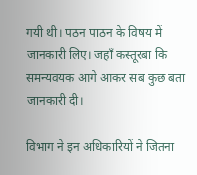गयी थी। पठन पाठन के विषय में जानकारी लिए। जहाँ कस्तूरबा कि समन्यवयक आगे आकर सब कुछ बता जानकारी दी।

विभाग ने इन अधिकारियों ने जितना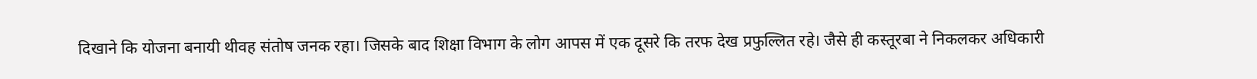दिखाने कि योजना बनायी थीवह संतोष जनक रहा। जिसके बाद शिक्षा विभाग के लोग आपस में एक दूसरे कि तरफ देख प्रफुल्लित रहे। जैसे ही कस्तूरबा ने निकलकर अधिकारी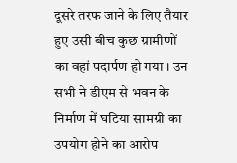दूसरे तरफ जाने के लिए तैयार हुए उसी बीच कुछ ग्रामीणों का वहां पदार्पण हो गया। उन सभी ने डीएम से भवन के निर्माण में घटिया सामग्री का उपयोग होने का आरोप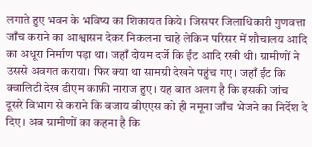लगाते हुए भवन के भविष्य का शिकायत किये। जिसपर जिलाधिकारी गुणवत्ता जाँच कराने का आश्वासन देकर निकलना चाहे लेकिन परिसर में शौचालय आदि का अधूरा निर्माण पड़ा था। जहाँ दोयम दर्जे कि ईंट आदि रखी थी। ग्रामीणों ने उससे अवगत कराया। फिर क्या था सामग्री देखने पहुंच गए। जहाँ ईंट कि क्वालिटी देख डीएम काफ़ी नाराज हुए। यह बात अलग है कि इसकी जांच दूसरे विभाग से कराने कि बजाय बीएएस को ही नमूना जाँच भेजने का निर्देश दे दिए। अब ग्रामीणों का कहना है कि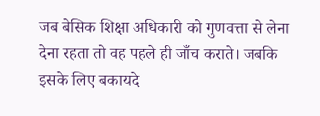जब बेसिक शिक्षा अधिकारी को गुणवत्ता से लेना देना रहता तो वह पहले ही जाँच कराते। जबकि इसके लिए बकायदे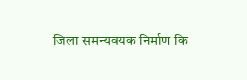जिला समन्यवयक निर्माण कि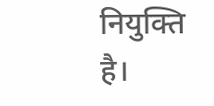नियुक्ति है।